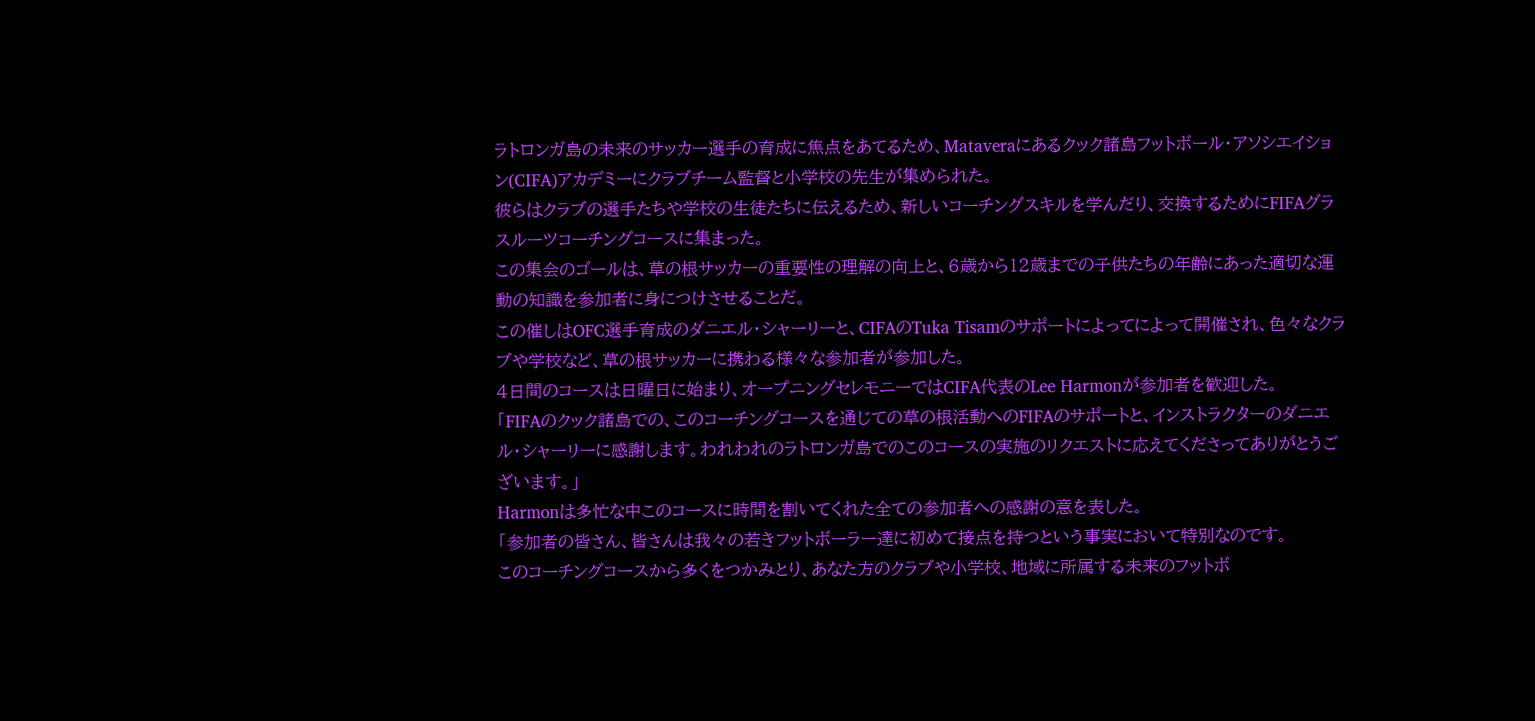ラトロンガ島の未来のサッカー選手の育成に焦点をあてるため、Mataveraにあるクック諸島フットボール・アソシエイション(CIFA)アカデミーにクラブチーム監督と小学校の先生が集められた。
彼らはクラブの選手たちや学校の生徒たちに伝えるため、新しいコーチングスキルを学んだり、交換するためにFIFAグラスルーツコーチングコースに集まった。
この集会のゴールは、草の根サッカーの重要性の理解の向上と、6歳から12歳までの子供たちの年齢にあった適切な運動の知識を参加者に身につけさせることだ。
この催しはOFC選手育成のダニエル・シャーリーと、CIFAのTuka Tisamのサポートによってによって開催され、色々なクラブや学校など、草の根サッカーに携わる様々な参加者が参加した。
4日間のコースは日曜日に始まり、オープニングセレモニーではCIFA代表のLee Harmonが参加者を歓迎した。
「FIFAのクック諸島での、このコーチングコースを通じての草の根活動へのFIFAのサポートと、インストラクターのダニエル・シャーリーに感謝します。われわれのラトロンガ島でのこのコースの実施のリクエストに応えてくださってありがとうございます。」
Harmonは多忙な中このコースに時間を割いてくれた全ての参加者への感謝の意を表した。
「参加者の皆さん、皆さんは我々の若きフットボーラー達に初めて接点を持つという事実において特別なのです。
このコーチングコースから多くをつかみとり、あなた方のクラブや小学校、地域に所属する未来のフットボ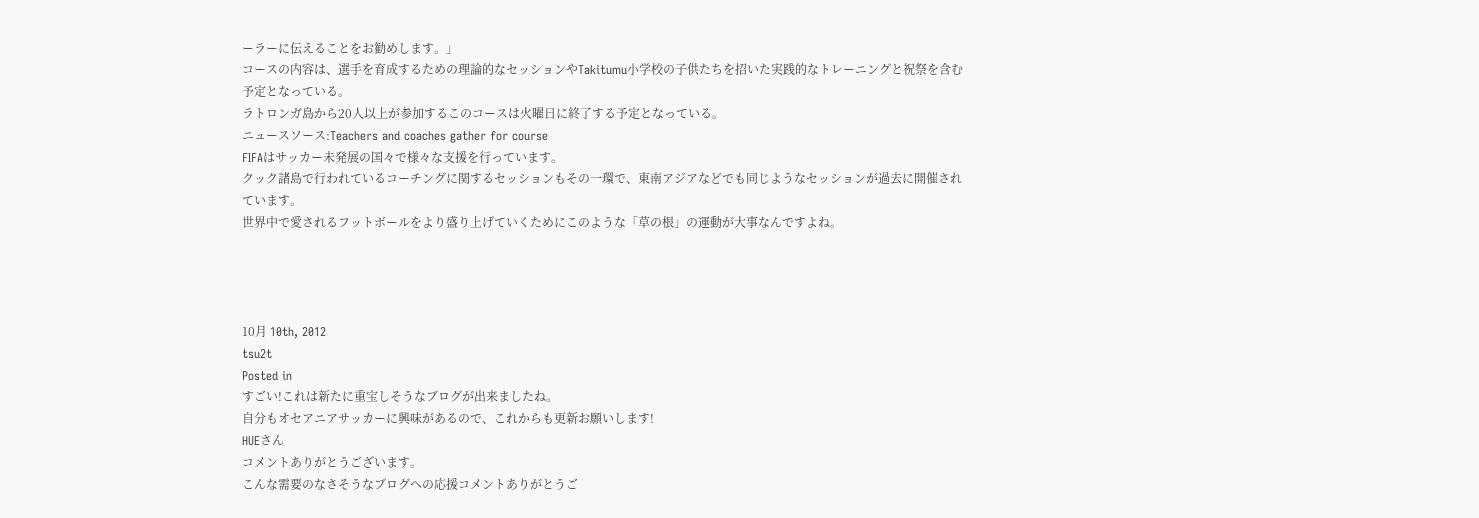ーラーに伝えることをお勧めします。」
コースの内容は、選手を育成するための理論的なセッションやTakitumu小学校の子供たちを招いた実践的なトレーニングと祝祭を含む予定となっている。
ラトロンガ島から20人以上が参加するこのコースは火曜日に終了する予定となっている。
ニュースソース:Teachers and coaches gather for course
FIFAはサッカー未発展の国々で様々な支援を行っています。
クック諸島で行われているコーチングに関するセッションもその一環で、東南アジアなどでも同じようなセッションが過去に開催されています。
世界中で愛されるフットボールをより盛り上げていくためにこのような「草の根」の運動が大事なんですよね。




10月 10th, 2012
tsu2t
Posted in
すごい!これは新たに重宝しそうなブログが出来ましたね。
自分もオセアニアサッカーに興味があるので、これからも更新お願いします!
HUEさん
コメントありがとうございます。
こんな需要のなさそうなブログへの応援コメントありがとうご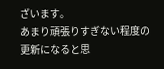ざいます。
あまり頑張りすぎない程度の更新になると思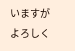いますがよろしく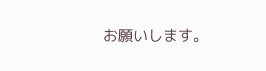お願いします。